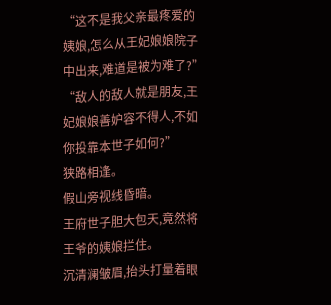“这不是我父亲最疼爱的姨娘,怎么从王妃娘娘院子中出来,难道是被为难了?”
“敌人的敌人就是朋友,王妃娘娘善妒容不得人,不如你投靠本世子如何?”
狭路相逢。
假山旁视线昏暗。
王府世子胆大包天,竟然将王爷的姨娘拦住。
沉清澜皱眉,抬头打量着眼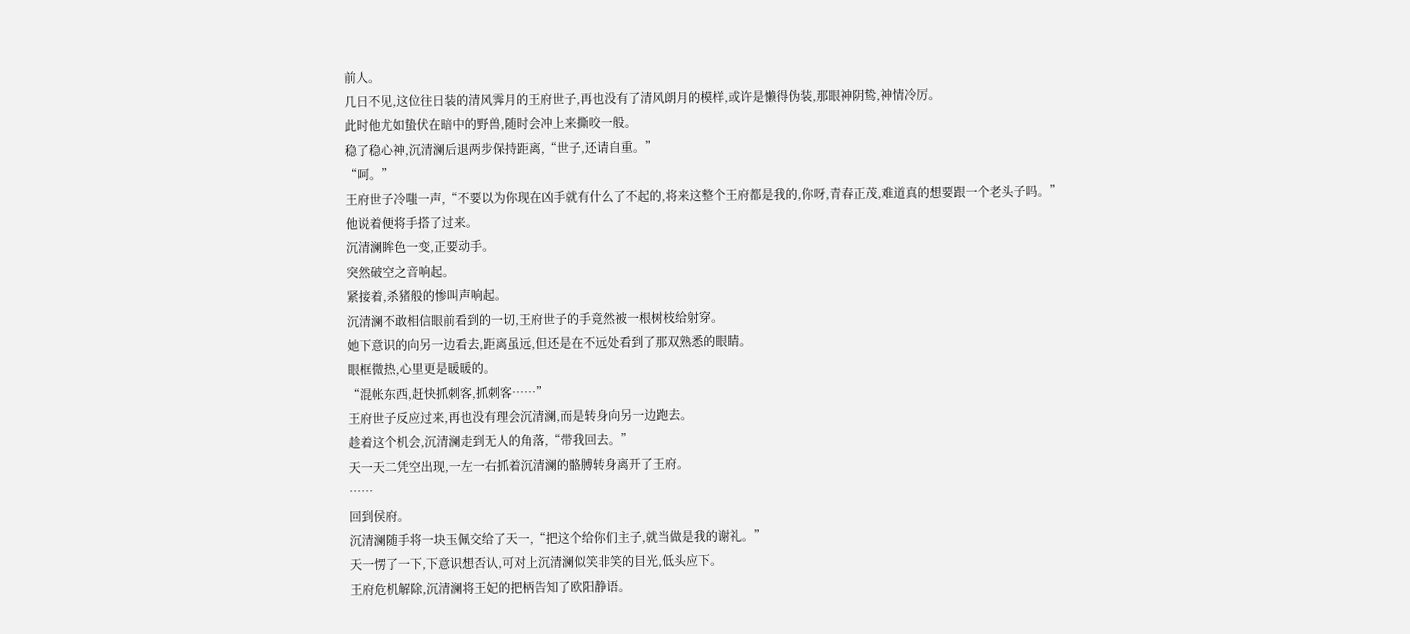前人。
几日不见,这位往日装的清风霁月的王府世子,再也没有了清风朗月的模样,或许是懒得伪装,那眼神阴鸷,神情冷厉。
此时他尤如蛰伏在暗中的野兽,随时会冲上来撕咬一般。
稳了稳心神,沉清澜后退两步保持距离,“世子,还请自重。”
“呵。”
王府世子冷嗤一声,“不要以为你现在凶手就有什么了不起的,将来这整个王府都是我的,你呀,青春正茂,难道真的想要跟一个老头子吗。”
他说着便将手搭了过来。
沉清澜眸色一变,正要动手。
突然破空之音响起。
紧接着,杀猪般的惨叫声响起。
沉清澜不敢相信眼前看到的一切,王府世子的手竟然被一根树枝给射穿。
她下意识的向另一边看去,距离虽远,但还是在不远处看到了那双熟悉的眼睛。
眼框微热,心里更是暖暖的。
“混帐东西,赶快抓刺客,抓刺客……”
王府世子反应过来,再也没有理会沉清澜,而是转身向另一边跑去。
趁着这个机会,沉清澜走到无人的角落,“带我回去。”
天一天二凭空出现,一左一右抓着沉清澜的骼膊转身离开了王府。
……
回到侯府。
沉清澜随手将一块玉佩交给了天一,“把这个给你们主子,就当做是我的谢礼。”
天一愣了一下,下意识想否认,可对上沉清澜似笑非笑的目光,低头应下。
王府危机解除,沉清澜将王妃的把柄告知了欧阳静语。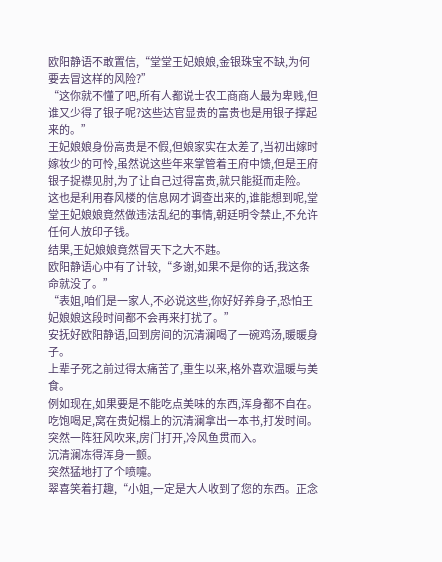欧阳静语不敢置信,“堂堂王妃娘娘,金银珠宝不缺,为何要去冒这样的风险?”
“这你就不懂了吧,所有人都说士农工商商人最为卑贱,但谁又少得了银子呢?这些达官显贵的富贵也是用银子撑起来的。”
王妃娘娘身份高贵是不假,但娘家实在太差了,当初出嫁时嫁妆少的可怜,虽然说这些年来掌管着王府中馈,但是王府银子捉襟见肘,为了让自己过得富贵,就只能挺而走险。
这也是利用春风楼的信息网才调查出来的,谁能想到呢,堂堂王妃娘娘竟然做违法乱纪的事情,朝廷明令禁止,不允许任何人放印子钱。
结果,王妃娘娘竟然冒天下之大不韪。
欧阳静语心中有了计较,“多谢,如果不是你的话,我这条命就没了。”
“表姐,咱们是一家人,不必说这些,你好好养身子,恐怕王妃娘娘这段时间都不会再来打扰了。”
安抚好欧阳静语,回到房间的沉清澜喝了一碗鸡汤,暖暖身子。
上辈子死之前过得太痛苦了,重生以来,格外喜欢温暖与美食。
例如现在,如果要是不能吃点美味的东西,浑身都不自在。
吃饱喝足,窝在贵妃榻上的沉清澜拿出一本书,打发时间。
突然一阵狂风吹来,房门打开,冷风鱼贯而入。
沉清澜冻得浑身一颤。
突然猛地打了个喷嚏。
翠喜笑着打趣,“小姐,一定是大人收到了您的东西。正念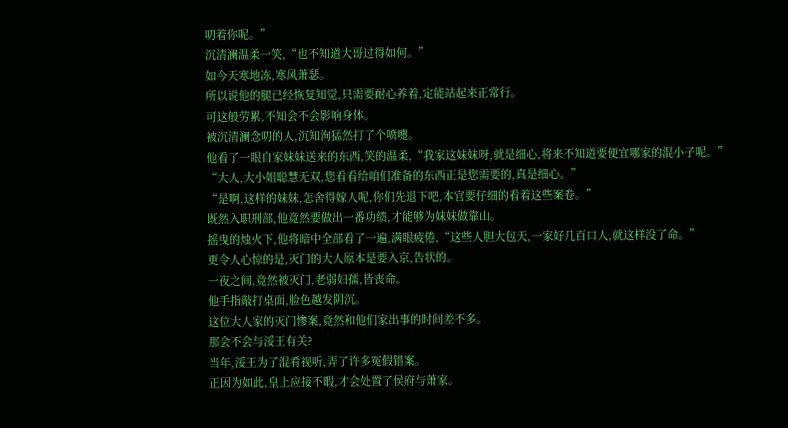叨着你呢。”
沉清澜温柔一笑,“也不知道大哥过得如何。”
如今天寒地冻,寒风萧瑟。
所以说他的腿已经恢复知觉,只需要耐心养着,定能站起来正常行。
可这般劳累,不知会不会影响身体。
被沉清澜念叨的人,沉知洵猛然打了个喷嚏。
他看了一眼自家妹妹送来的东西,笑的温柔,“我家这妹妹呀,就是细心,将来不知道要便宜哪家的混小子呢。”
“大人,大小姐聪慧无双,您看看给咱们准备的东西正是您需要的,真是细心。”
“是啊,这样的妹妹,怎舍得嫁人呢,你们先退下吧,本官要仔细的看着这些案卷。”
既然入职刑部,他竟然要做出一番功绩,才能够为妹妹做靠山。
摇曳的烛火下,他将暗中全部看了一遍,满眼疲倦,“这些人胆大包天,一家好几百口人,就这样没了命。”
更令人心惊的是,灭门的大人原本是要入京,告状的。
一夜之间,竟然被灭门,老弱妇孺,皆丧命。
他手指敲打桌面,脸色越发阴沉。
这位大人家的灭门惨案,竟然和他们家出事的时间差不多。
那会不会与浽王有关?
当年,浽王为了混肴视听,弄了许多冤假错案。
正因为如此,皇上应接不暇,才会处置了侯府与萧家。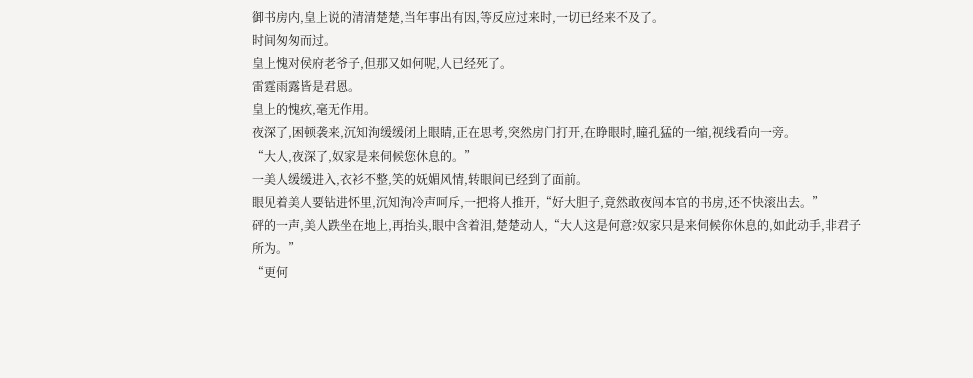御书房内,皇上说的清清楚楚,当年事出有因,等反应过来时,一切已经来不及了。
时间匆匆而过。
皇上愧对侯府老爷子,但那又如何呢,人已经死了。
雷霆雨露皆是君恩。
皇上的愧疚,毫无作用。
夜深了,困顿袭来,沉知洵缓缓闭上眼睛,正在思考,突然房门打开,在睁眼时,瞳孔猛的一缩,视线看向一旁。
“大人,夜深了,奴家是来伺候您休息的。”
一美人缓缓进入,衣衫不整,笑的妩媚风情,转眼间已经到了面前。
眼见着美人要钻进怀里,沉知洵冷声呵斥,一把将人推开,“好大胆子,竟然敢夜闯本官的书房,还不快滚出去。”
砰的一声,美人跌坐在地上,再抬头,眼中含着泪,楚楚动人,“大人这是何意?奴家只是来伺候你休息的,如此动手,非君子所为。”
“更何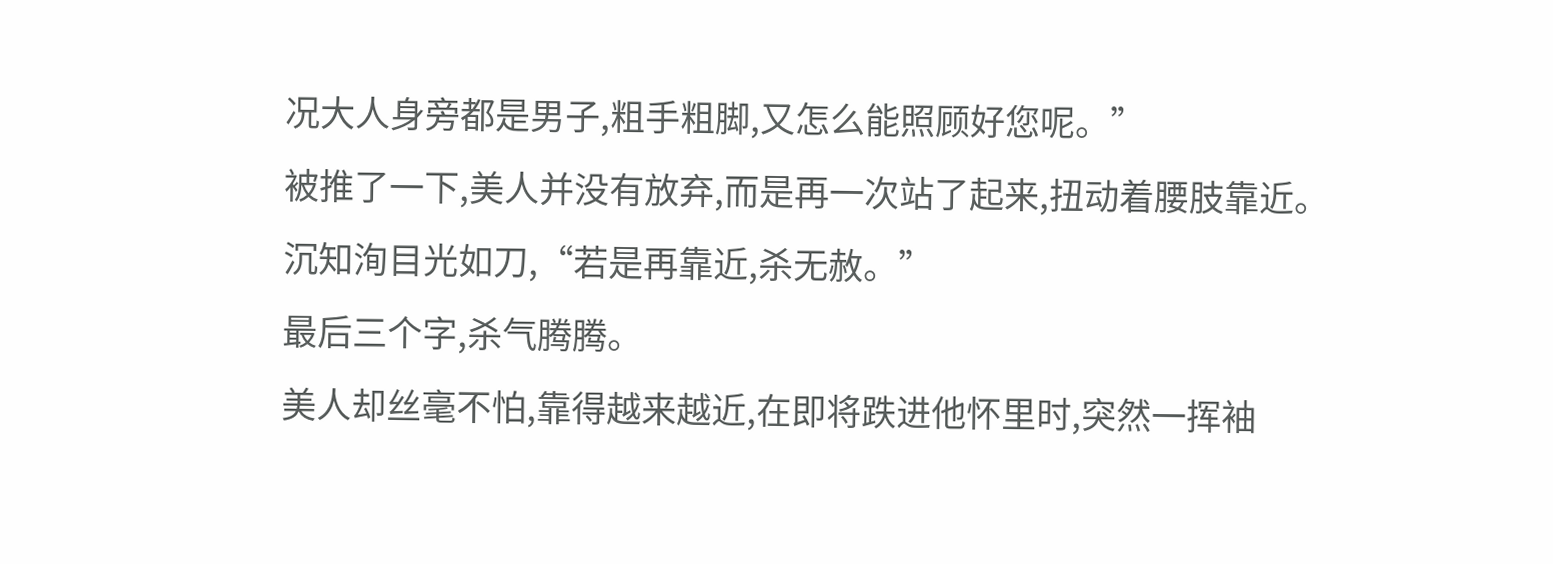况大人身旁都是男子,粗手粗脚,又怎么能照顾好您呢。”
被推了一下,美人并没有放弃,而是再一次站了起来,扭动着腰肢靠近。
沉知洵目光如刀,“若是再靠近,杀无赦。”
最后三个字,杀气腾腾。
美人却丝毫不怕,靠得越来越近,在即将跌进他怀里时,突然一挥袖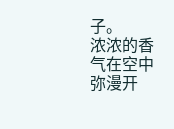子。
浓浓的香气在空中弥漫开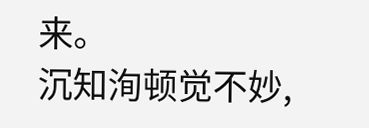来。
沉知洵顿觉不妙,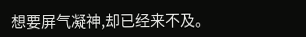想要屏气凝神,却已经来不及。